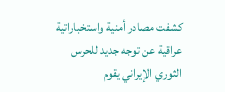كشفت مصادر أمنية واستخباراتية عراقية عن توجه جديد للحرس الثوري الإيراني يقوم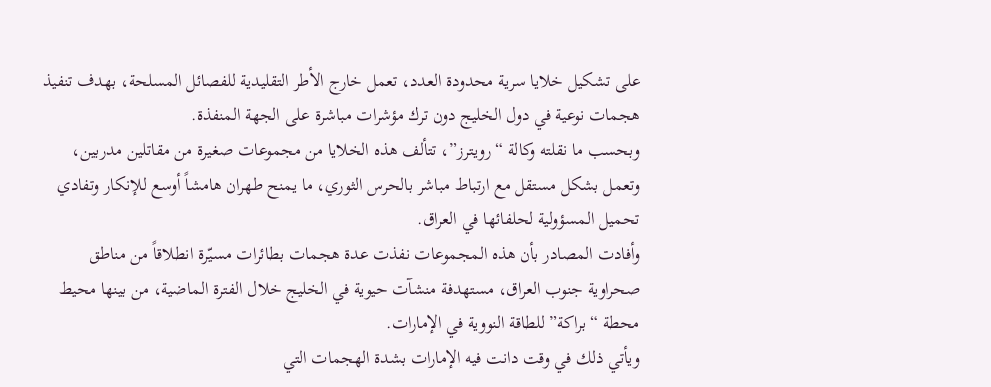على تشكيل خلايا سرية محدودة العدد، تعمل خارج الأطر التقليدية للفصائل المسلحة، بهدف تنفيذ هجمات نوعية في دول الخليج دون ترك مؤشرات مباشرة على الجهة المنفذة.
وبحسب ما نقلته وكالة “رويترز”، تتألف هذه الخلايا من مجموعات صغيرة من مقاتلين مدربين، وتعمل بشكل مستقل مع ارتباط مباشر بالحرس الثوري، ما يمنح طهران هامشاً أوسع للإنكار وتفادي تحميل المسؤولية لحلفائها في العراق.
وأفادت المصادر بأن هذه المجموعات نفذت عدة هجمات بطائرات مسيّرة انطلاقاً من مناطق صحراوية جنوب العراق، مستهدفة منشآت حيوية في الخليج خلال الفترة الماضية، من بينها محيط محطة “براكة” للطاقة النووية في الإمارات.
ويأتي ذلك في وقت دانت فيه الإمارات بشدة الهجمات التي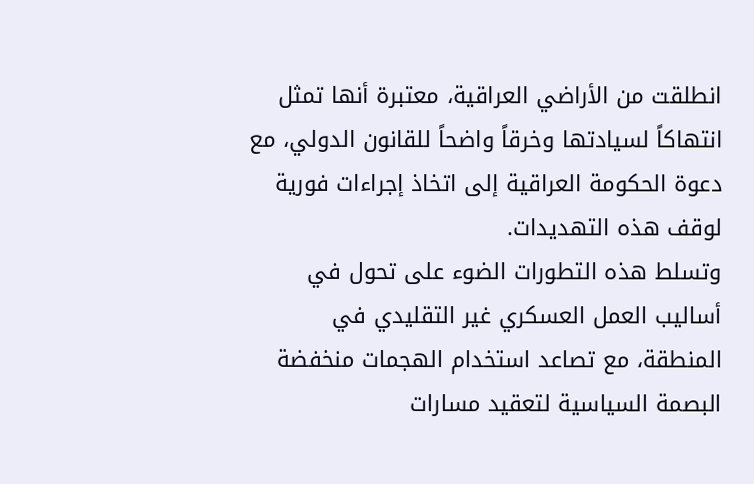انطلقت من الأراضي العراقية، معتبرة أنها تمثل انتهاكاً لسيادتها وخرقاً واضحاً للقانون الدولي، مع دعوة الحكومة العراقية إلى اتخاذ إجراءات فورية لوقف هذه التهديدات.
وتسلط هذه التطورات الضوء على تحول في أساليب العمل العسكري غير التقليدي في المنطقة، مع تصاعد استخدام الهجمات منخفضة البصمة السياسية لتعقيد مسارات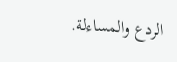الردع والمساءلة.